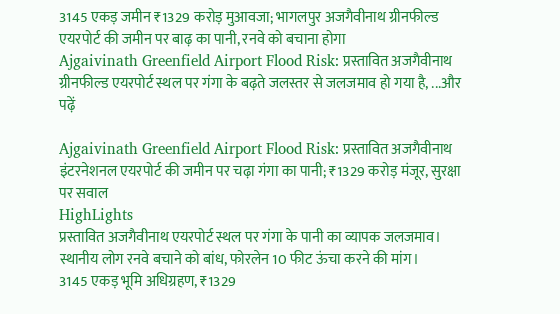3145 एकड़ जमीन ₹1329 करोड़ मुआवजा; भागलपुर अजगैवीनाथ ग्रीनफील्ड एयरपोर्ट की जमीन पर बाढ़ का पानी, रनवे को बचाना होगा
Ajgaivinath Greenfield Airport Flood Risk: प्रस्तावित अजगैवीनाथ ग्रीनफील्ड एयरपोर्ट स्थल पर गंगा के बढ़ते जलस्तर से जलजमाव हो गया है, ...और पढ़ें

Ajgaivinath Greenfield Airport Flood Risk: प्रस्तावित अजगैवीनाथ इंटरनेशनल एयरपोर्ट की जमीन पर चढ़ा गंगा का पानी; ₹1329 करोड़ मंजूर, सुरक्षा पर सवाल
HighLights
प्रस्तावित अजगैवीनाथ एयरपोर्ट स्थल पर गंगा के पानी का व्यापक जलजमाव।
स्थानीय लोग रनवे बचाने को बांध, फोरलेन 10 फीट ऊंचा करने की मांग।
3145 एकड़ भूमि अधिग्रहण, ₹1329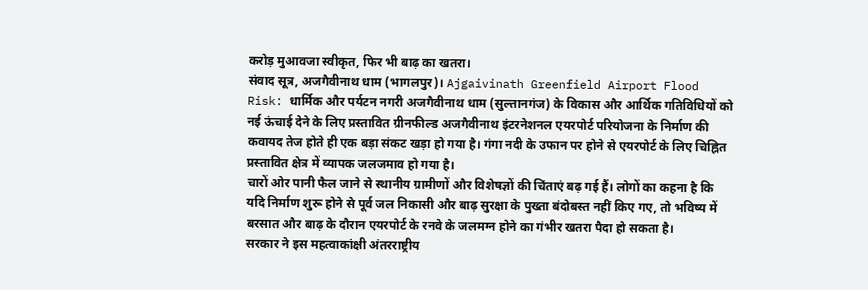करोड़ मुआवजा स्वीकृत, फिर भी बाढ़ का खतरा।
संवाद सूत्र, अजगैवीनाथ धाम (भागलपुर)। Ajgaivinath Greenfield Airport Flood Risk: धार्मिक और पर्यटन नगरी अजगैवीनाथ धाम (सुल्तानगंज) के विकास और आर्थिक गतिविधियों को नई ऊंचाई देने के लिए प्रस्तावित ग्रीनफील्ड अजगैवीनाथ इंटरनेशनल एयरपोर्ट परियोजना के निर्माण की कवायद तेज होते ही एक बड़ा संकट खड़ा हो गया है। गंगा नदी के उफान पर होने से एयरपोर्ट के लिए चिह्नित प्रस्तावित क्षेत्र में व्यापक जलजमाव हो गया है।
चारों ओर पानी फैल जाने से स्थानीय ग्रामीणों और विशेषज्ञों की चिंताएं बढ़ गई हैं। लोगों का कहना है कि यदि निर्माण शुरू होने से पूर्व जल निकासी और बाढ़ सुरक्षा के पुख्ता बंदोबस्त नहीं किए गए, तो भविष्य में बरसात और बाढ़ के दौरान एयरपोर्ट के रनवे के जलमग्न होने का गंभीर खतरा पैदा हो सकता है।
सरकार ने इस महत्वाकांक्षी अंतरराष्ट्रीय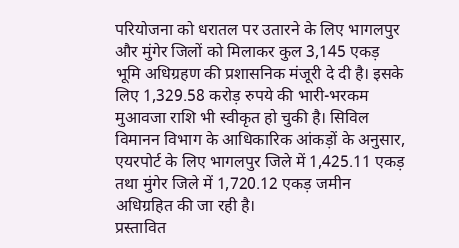परियोजना को धरातल पर उतारने के लिए भागलपुर और मुंगेर जिलों को मिलाकर कुल 3,145 एकड़ भूमि अधिग्रहण की प्रशासनिक मंजूरी दे दी है। इसके लिए 1,329.58 करोड़ रुपये की भारी-भरकम मुआवजा राशि भी स्वीकृत हो चुकी है। सिविल विमानन विभाग के आधिकारिक आंकड़ों के अनुसार, एयरपोर्ट के लिए भागलपुर जिले में 1,425.11 एकड़ तथा मुंगेर जिले में 1,720.12 एकड़ जमीन अधिग्रहित की जा रही है।
प्रस्तावित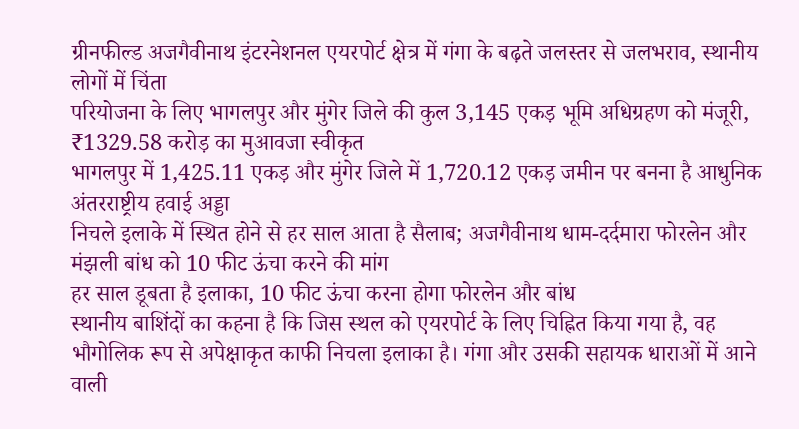ग्रीनफील्ड अजगैवीनाथ इंटरनेशनल एयरपोर्ट क्षेत्र में गंगा के बढ़ते जलस्तर से जलभराव, स्थानीय लोगों में चिंता
परियोजना के लिए भागलपुर और मुंगेर जिले की कुल 3,145 एकड़ भूमि अधिग्रहण को मंजूरी, ₹1329.58 करोड़ का मुआवजा स्वीकृत
भागलपुर में 1,425.11 एकड़ और मुंगेर जिले में 1,720.12 एकड़ जमीन पर बनना है आधुनिक अंतरराष्ट्रीय हवाई अड्डा
निचले इलाके में स्थित होने से हर साल आता है सैलाब; अजगैवीनाथ धाम-दर्दमारा फोरलेन और मंझली बांध को 10 फीट ऊंचा करने की मांग
हर साल डूबता है इलाका, 10 फीट ऊंचा करना होगा फोरलेन और बांध
स्थानीय बाशिंदों का कहना है कि जिस स्थल को एयरपोर्ट के लिए चिह्नित किया गया है, वह भौगोलिक रूप से अपेक्षाकृत काफी निचला इलाका है। गंगा और उसकी सहायक धाराओं में आने वाली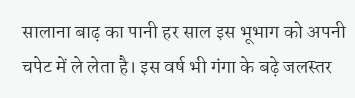सालाना बाढ़ का पानी हर साल इस भूभाग को अपनी चपेट में ले लेता है। इस वर्ष भी गंगा के बढ़े जलस्तर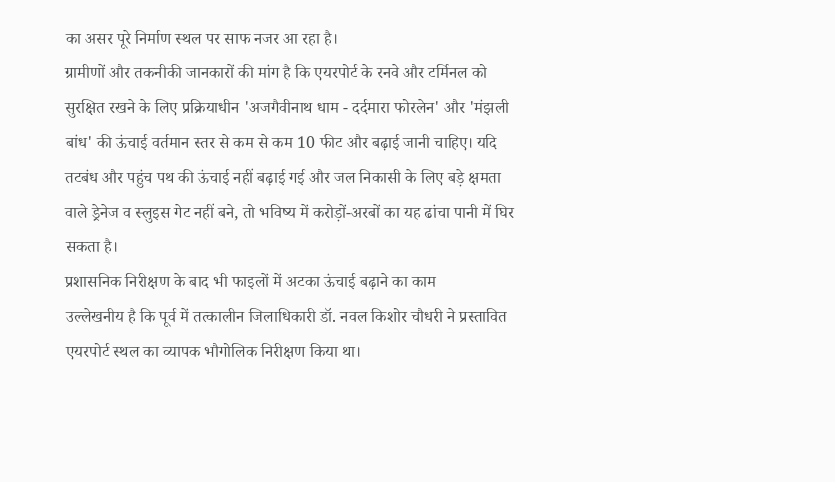का असर पूरे निर्माण स्थल पर साफ नजर आ रहा है।
ग्रामीणों और तकनीकी जानकारों की मांग है कि एयरपोर्ट के रनवे और टर्मिनल को सुरक्षित रखने के लिए प्रक्रियाधीन 'अजगैवीनाथ धाम - दर्दमारा फोरलेन' और 'मंझली बांध' की ऊंचाई वर्तमान स्तर से कम से कम 10 फीट और बढ़ाई जानी चाहिए। यदि तटबंध और पहुंच पथ की ऊंचाई नहीं बढ़ाई गई और जल निकासी के लिए बड़े क्षमता वाले ड्रेनेज व स्लुइस गेट नहीं बने, तो भविष्य में करोड़ों-अरबों का यह ढांचा पानी में घिर सकता है।
प्रशासनिक निरीक्षण के बाद भी फाइलों में अटका ऊंचाई बढ़ाने का काम
उल्लेखनीय है कि पूर्व में तत्कालीन जिलाधिकारी डॉ. नवल किशोर चौधरी ने प्रस्तावित एयरपोर्ट स्थल का व्यापक भौगोलिक निरीक्षण किया था।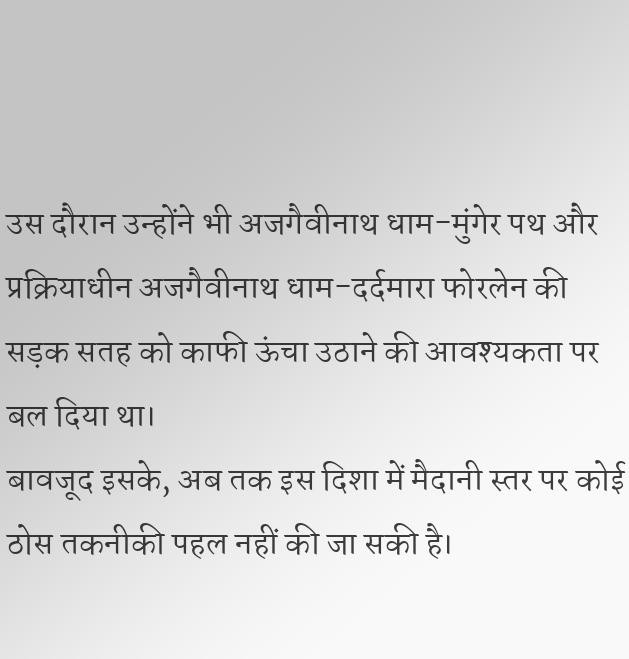उस दौरान उन्होंने भी अजगैवीनाथ धाम-मुंगेर पथ और प्रक्रियाधीन अजगैवीनाथ धाम-दर्दमारा फोरलेन की सड़क सतह को काफी ऊंचा उठाने की आवश्यकता पर बल दिया था।
बावजूद इसके, अब तक इस दिशा में मैदानी स्तर पर कोई ठोस तकनीकी पहल नहीं की जा सकी है।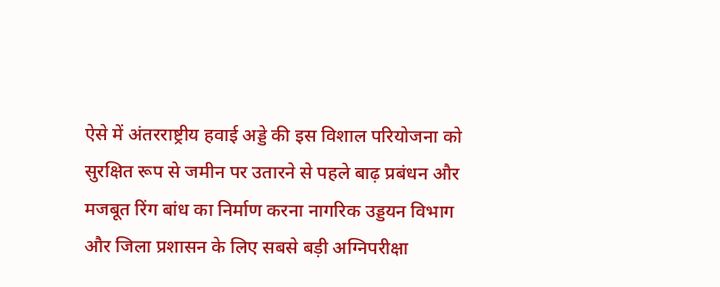ऐसे में अंतरराष्ट्रीय हवाई अड्डे की इस विशाल परियोजना को सुरक्षित रूप से जमीन पर उतारने से पहले बाढ़ प्रबंधन और मजबूत रिंग बांध का निर्माण करना नागरिक उड्डयन विभाग और जिला प्रशासन के लिए सबसे बड़ी अग्निपरीक्षा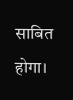साबित होगा।